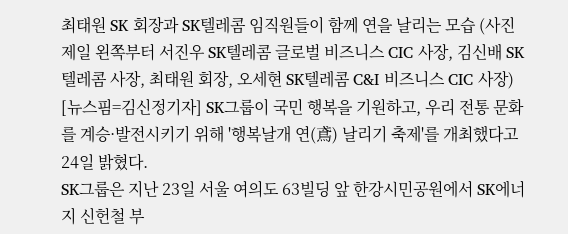최태원 SK 회장과 SK텔레콤 임직원들이 함께 연을 날리는 모습 (사진 제일 왼쪽부터 서진우 SK텔레콤 글로벌 비즈니스 CIC 사장, 김신배 SK텔레콤 사장, 최태원 회장, 오세현 SK텔레콤 C&I 비즈니스 CIC 사장)
[뉴스핌=김신정기자] SK그룹이 국민 행복을 기원하고, 우리 전통 문화를 계승·발전시키기 위해 '행복날개 연(鳶) 날리기 축제'를 개최했다고 24일 밝혔다.
SK그룹은 지난 23일 서울 여의도 63빌딩 앞 한강시민공원에서 SK에너지 신헌철 부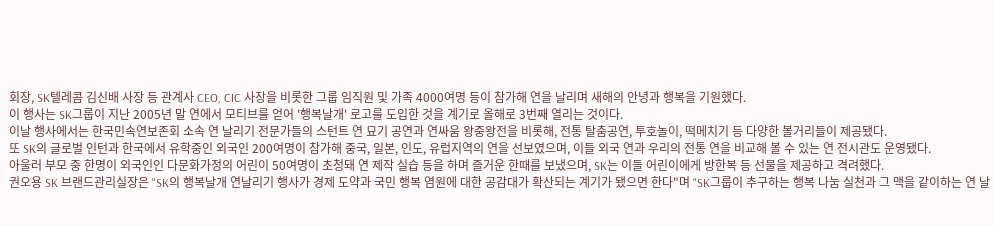회장, SK텔레콤 김신배 사장 등 관계사 CEO, CIC 사장을 비롯한 그룹 임직원 및 가족 4000여명 등이 참가해 연을 날리며 새해의 안녕과 행복을 기원했다.
이 행사는 SK그룹이 지난 2005년 말 연에서 모티브를 얻어 '행복날개' 로고를 도입한 것을 계기로 올해로 3번째 열리는 것이다.
이날 행사에서는 한국민속연보존회 소속 연 날리기 전문가들의 스턴트 연 묘기 공연과 연싸움 왕중왕전을 비롯해, 전통 탈춤공연, 투호놀이, 떡메치기 등 다양한 볼거리들이 제공됐다.
또 SK의 글로벌 인턴과 한국에서 유학중인 외국인 200여명이 참가해 중국, 일본, 인도, 유럽지역의 연을 선보였으며, 이들 외국 연과 우리의 전통 연을 비교해 볼 수 있는 연 전시관도 운영됐다.
아울러 부모 중 한명이 외국인인 다문화가정의 어린이 50여명이 초청돼 연 제작 실습 등을 하며 즐거운 한때를 보냈으며, SK는 이들 어린이에게 방한복 등 선물을 제공하고 격려했다.
권오용 SK 브랜드관리실장은 "SK의 행복날개 연날리기 행사가 경제 도약과 국민 행복 염원에 대한 공감대가 확산되는 계기가 됐으면 한다"며 "SK그룹이 추구하는 행복 나눔 실천과 그 맥을 같이하는 연 날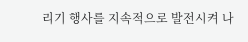리기 행사를 지속적으로 발전시켜 나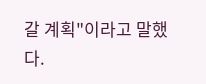갈 계획"이라고 말했다.